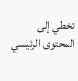تخطي إلى المحتوى الرئيسي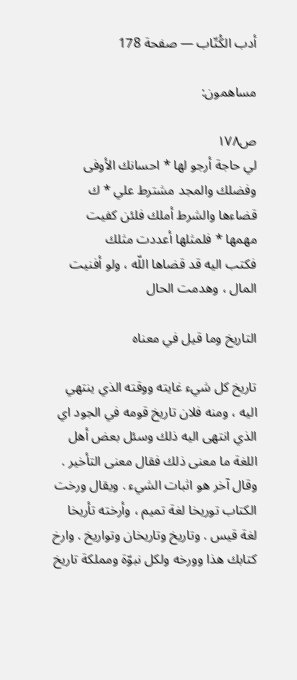أدب الكُتّاب — صفحة 178

مساهمون:

ص١٧٨
لي حاجة أرجو لها * احسانك الأوفى وفضلك والمجد مشترط علي * ك قضاءها والشرط أملك فلئن كفيت مهمها * فلمثلها أعددت مثلك
فكتب اليه قد قضاها اللّه ، ولو أفنيت المال ، وهدمت الحال

التاريخ وما قيل في معناه

تاريخ كل شيء غايته ووقته الذي ينتهي اليه ، ومنه فلان تاريخ قومه في الجود اي الذي انتهى اليه ذلك وسئل بعض أهل اللغة ما معنى ذلك فقال معنى التأخير . وقال آخر هو اثبات الشيء . ويقال ورخت الكتاب توريخا لغة تميم ، وأرخته تأريخا لغة قيس . وتاريخ وتاريخان وتواريخ . وارخ كتابك هذا وورخه ولكل نبوّة ومملكة تاريخ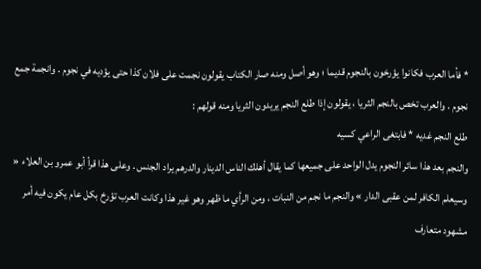* فأما العرب فكانوا يؤرخون بالنجوم قديما ؛ وهو أصل ومنه صار الكتاب يقولون نجمت على فلان كذا حتى يؤديه في نجوم . وانجمة جمع نجوم . والعرب تخص بالنجم الثريا ، يقولون إذا طلع النجم يريدون الثريا ومنه قولهم :
طلع النجم غديه * فابتغى الراعي كسيه
والنجم بعد هذا سائر النجوم يدل الواحد على جميعها كما يقال أهلك الناس الدينار والدرهم يراد الجنس . وعلى هذا قرأ أبو عمرو بن العلاء « وسيعلم الكافر لمن عقبى الدار » والنجم ما نجم من النبات ، ومن الرأي ما ظهر وهو غير هذا وكانت العرب تؤرخ بكل عام يكون فيه أمر مشهود متعارف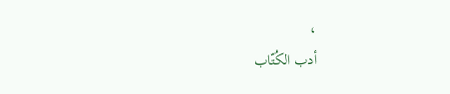،
أدب الكُتّاب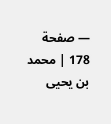— صفحة 178 | محمد بن يحيى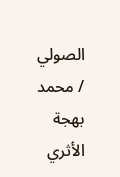الصولي / محمد بهجة الأثري